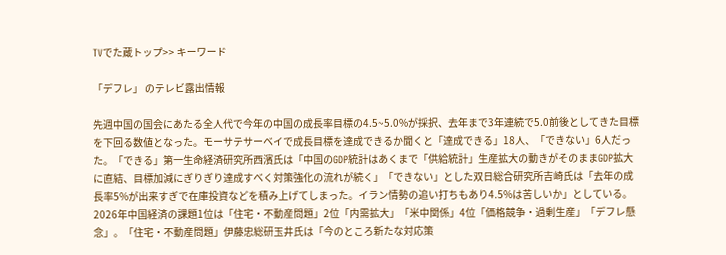TVでた蔵トップ>> キーワード

「デフレ」 のテレビ露出情報

先週中国の国会にあたる全人代で今年の中国の成長率目標の4.5~5.0%が採択、去年まで3年連続で5.0前後としてきた目標を下回る数値となった。モーサテサーベイで成長目標を達成できるか聞くと「達成できる」18人、「できない」6人だった。「できる」第一生命経済研究所西濱氏は「中国のGDP統計はあくまで「供給統計」生産拡大の動きがそのままGDP拡大に直結、目標加減にぎりぎり達成すべく対策強化の流れが続く」「できない」とした双日総合研究所吉崎氏は「去年の成長率5%が出来すぎで在庫投資などを積み上げてしまった。イラン情勢の追い打ちもあり4.5%は苦しいか」としている。2026年中国経済の課題1位は「住宅・不動産問題」2位「内需拡大」「米中関係」4位「価格競争・過剰生産」「デフレ懸念」。「住宅・不動産問題」伊藤忠総研玉井氏は「今のところ新たな対応策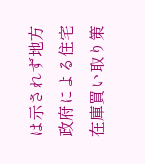は示されず地方政府による住宅在庫買い取り策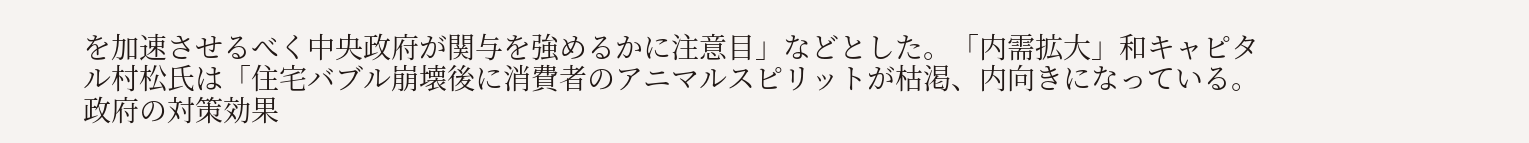を加速させるべく中央政府が関与を強めるかに注意目」などとした。「内需拡大」和キャピタル村松氏は「住宅バブル崩壊後に消費者のアニマルスピリットが枯渇、内向きになっている。政府の対策効果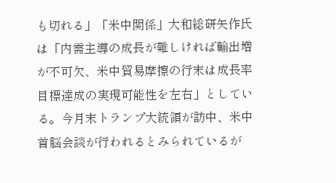も切れる」「米中関係」大和総研矢作氏は「内需主導の成長が難しければ輸出増が不可欠、米中貿易摩擦の行末は成長率目標達成の実現可能性を左右」としている。今月末トランプ大統領が訪中、米中首脳会談が行われるとみられているが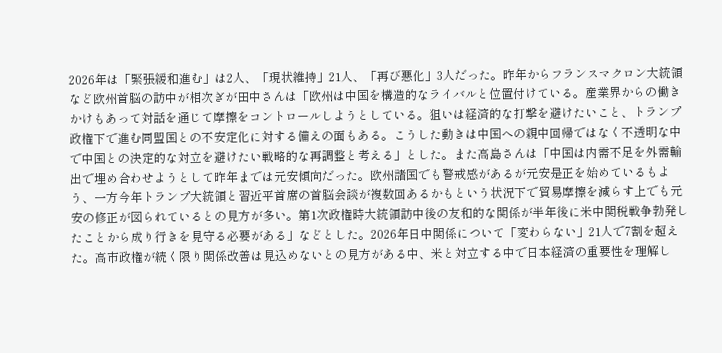2026年は「緊張緩和進む」は2人、「現状維持」21人、「再び悪化」3人だった。昨年からフランスマクロン大統領など欧州首脳の訪中が相次ぎが田中さんは「欧州は中国を構造的なライバルと位置付けている。産業界からの働きかけもあって対話を通じて摩擦をコントロールしようとしている。狙いは経済的な打撃を避けたいこと、トランプ政権下で進む同盟国との不安定化に対する備えの面もある。こうした動きは中国への親中回帰ではなく不透明な中で中国との決定的な対立を避けたい戦略的な再調整と考える」とした。また高島さんは「中国は内需不足を外需輸出で埋め合わせようとして昨年までは元安傾向だった。欧州諸国でも警戒感があるが元安是正を始めているもよう、一方今年トランプ大統領と習近平首席の首脳会談が複数回あるかもという状況下で貿易摩擦を減らす上でも元安の修正が図られているとの見方が多い。第1次政権時大統領訪中後の友和的な関係が半年後に米中関税戦争勃発したことから成り行きを見守る必要がある」などとした。2026年日中関係について「変わらない」21人で7割を超えた。高市政権が続く限り関係改善は見込めないとの見方がある中、米と対立する中で日本経済の重要性を理解し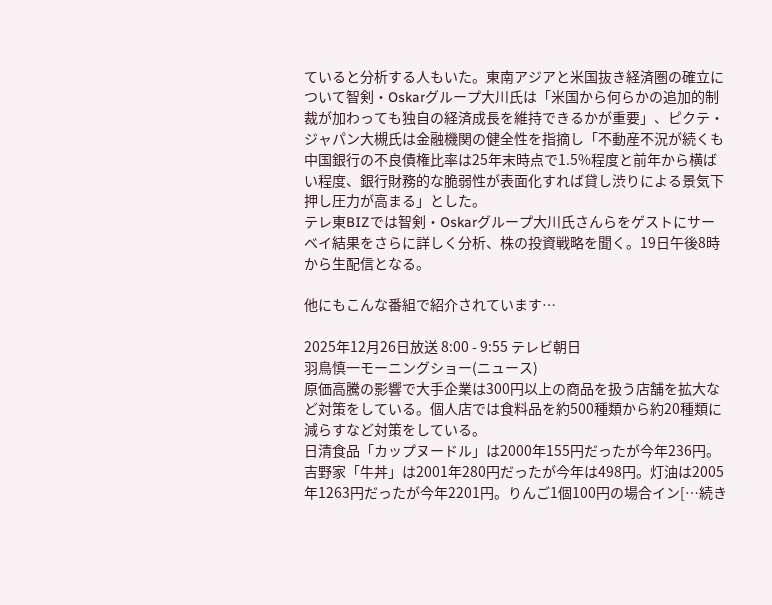ていると分析する人もいた。東南アジアと米国抜き経済圏の確立について智剣・Oskarグループ大川氏は「米国から何らかの追加的制裁が加わっても独自の経済成長を維持できるかが重要」、ピクテ・ジャパン大槻氏は金融機関の健全性を指摘し「不動産不況が続くも中国銀行の不良債権比率は25年末時点で1.5%程度と前年から横ばい程度、銀行財務的な脆弱性が表面化すれば貸し渋りによる景気下押し圧力が高まる」とした。
テレ東BIZでは智剣・Oskarグループ大川氏さんらをゲストにサーベイ結果をさらに詳しく分析、株の投資戦略を聞く。19日午後8時から生配信となる。

他にもこんな番組で紹介されています…

2025年12月26日放送 8:00 - 9:55 テレビ朝日
羽鳥慎一モーニングショー(ニュース)
原価高騰の影響で大手企業は300円以上の商品を扱う店舗を拡大など対策をしている。個人店では食料品を約500種類から約20種類に減らすなど対策をしている。
日清食品「カップヌードル」は2000年155円だったが今年236円。吉野家「牛丼」は2001年280円だったが今年は498円。灯油は2005年1263円だったが今年2201円。りんご1個100円の場合イン[…続き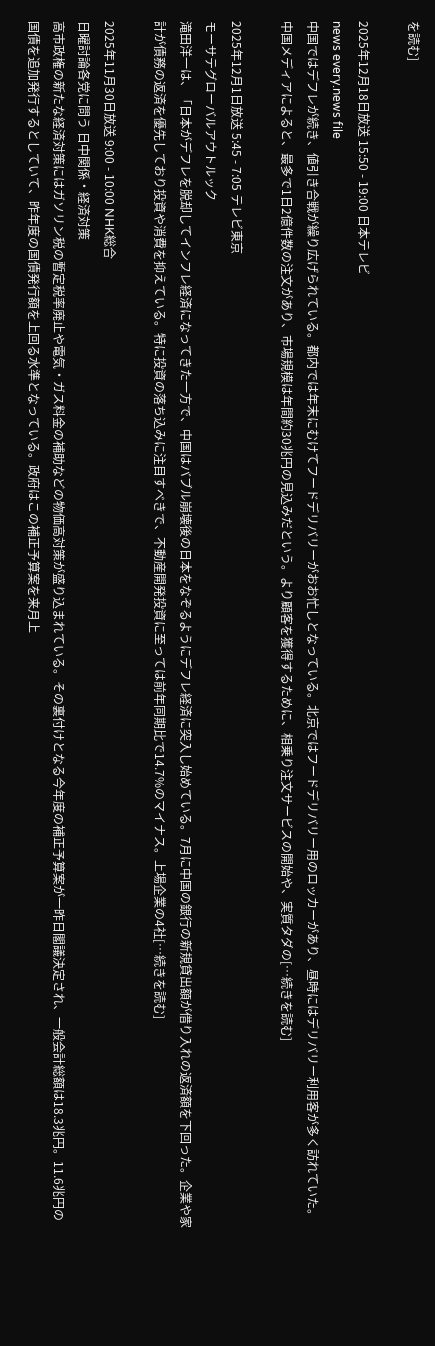を読む]

2025年12月18日放送 15:50 - 19:00 日本テレビ
news every.news file
中国ではデフレが続き、値引き合戦が繰り広げられている。都内では年末にむけてフードデリバリーがおお忙しとなっている。北京ではフードデリバリー用のロッカーがあり、昼時にはデリバリー利用客が多く訪れていた。中国メディアによると、最多で1日2億件数の注文があり、市場規模は年間約30兆円の見込みだという。より顧客を獲得するために、相乗り注文サービスの開始や、実質タダの[…続きを読む]

2025年12月1日放送 5:45 - 7:05 テレビ東京
モーサテグローバルアウトルック
滝田洋一は、「日本がデフレを脱却してインフレ経済になってきた一方で、中国はバブル崩壊後の日本をなぞるようにデフレ経済に突入し始めている。7月に中国の銀行の新規貸出額が借り入れの返済額を下回った。企業や家計が債務の返済を優先しており投資や消費を抑えている。特に投資の落ち込みに注目すべきで、不動産開発投資に至っては前年同期比で14.7%のマイナス。上場企業の4社[…続きを読む]

2025年11月30日放送 9:00 - 10:00 NHK総合
日曜討論各党に問う 日中関係・経済対策
高市政権の新たな経済対策にはガソリン税の暫定税率廃止や電気・ガス料金の補助などの物価高対策が盛り込まれている。その裏付けとなる今年度の補正予算案が一昨日閣議決定され、一般会計総額は18.3兆円。11.6兆円の国債を追加発行するとしていて、昨年度の国債発行額を上回る水準となっている。政府はこの補正予算案を来月上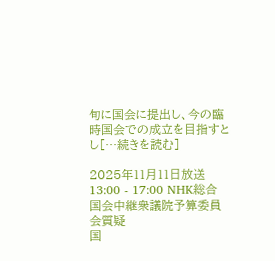旬に国会に提出し、今の臨時国会での成立を目指すとし[…続きを読む]

2025年11月11日放送 13:00 - 17:00 NHK総合
国会中継衆議院予算委員会質疑
国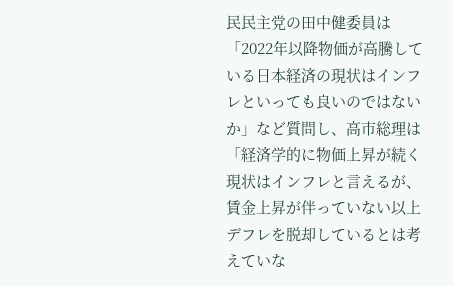民民主党の田中健委員は「2022年以降物価が高騰している日本経済の現状はインフレといっても良いのではないか」など質問し、高市総理は「経済学的に物価上昇が続く現状はインフレと言えるが、賃金上昇が伴っていない以上デフレを脱却しているとは考えていな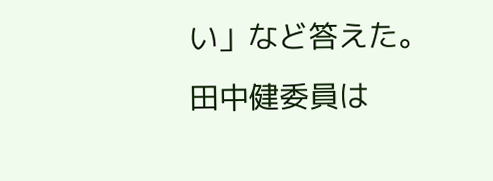い」など答えた。
田中健委員は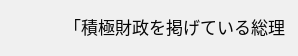「積極財政を掲げている総理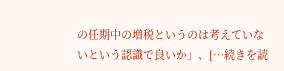の任期中の増税というのは考えていないという認識で良いか」、[…続きを読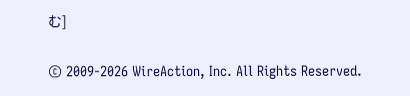む]

© 2009-2026 WireAction, Inc. All Rights Reserved.